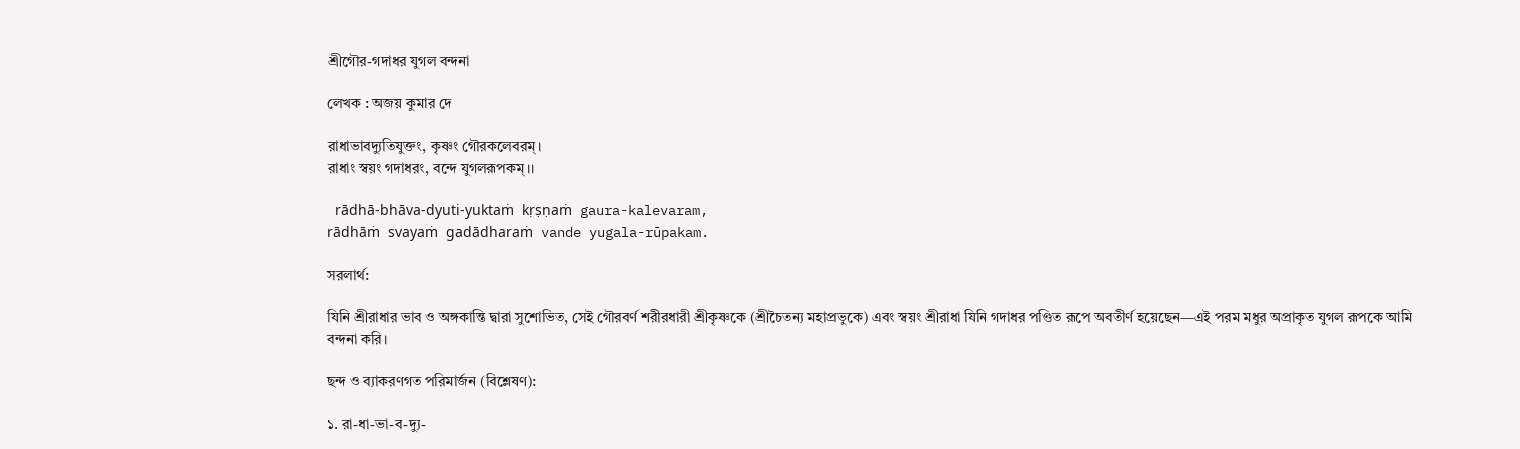শ্রীগৌর-গদাধর যুগল বন্দনা

লেখক : অজয় কুমার দে

রাধাভাবদ্যুতিযুক্তং, কৃষ্ণং গৌরকলেবরম্।
রাধাং স্বয়ং গদাধরং, বন্দে যুগলরূপকম্।।

 rādhā-bhāva-dyuti-yuktaṁ kṛṣṇaṁ gaura-kalevaram,
rādhāṁ svayaṁ gadādharaṁ vande yugala-rūpakam.

সরলার্থ:

যিনি শ্রীরাধার ভাব ও অঙ্গকান্তি দ্বারা সুশোভিত, সেই গৌরবর্ণ শরীরধারী শ্রীকৃষ্ণকে (শ্রীচৈতন্য মহাপ্রভুকে) এবং স্বয়ং শ্রীরাধা যিনি গদাধর পণ্ডিত রূপে অবতীর্ণ হয়েছেন—এই পরম মধুর অপ্রাকৃত যুগল রূপকে আমি বন্দনা করি।

ছন্দ ও ব্যাকরণগত পরিমার্জন (বিশ্লেষণ):

১. রা-ধা-ভা-ব-দ্যু-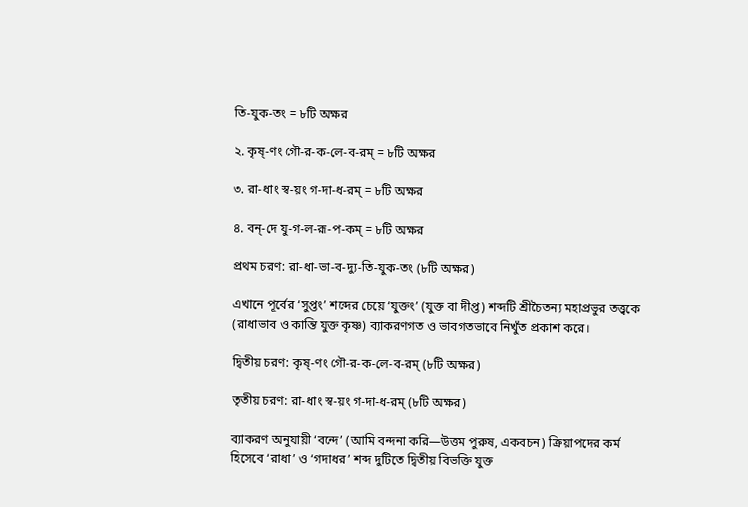তি-যুক-তং = ৮টি অক্ষর

২. কৃষ্-ণং গৌ-র-ক-লে-ব-রম্ = ৮টি অক্ষর

৩. রা-ধাং স্ব-য়ং গ-দা-ধ-রম্ = ৮টি অক্ষর

৪. বন্-দে যু-গ-ল-রূ-প-কম্ = ৮টি অক্ষর

প্রথম চরণ: রা-ধা-ভা-ব-দ্যু-তি-যুক-তং (৮টি অক্ষর)

এখানে পূর্বের ‘সুপ্তং’ শব্দের চেয়ে ‘যুক্তং’ (যুক্ত বা দীপ্ত) শব্দটি শ্রীচৈতন্য মহাপ্রভুর তত্ত্বকে (রাধাভাব ও কান্তি যুক্ত কৃষ্ণ) ব্যাকরণগত ও ভাবগতভাবে নিখুঁত প্রকাশ করে।

দ্বিতীয় চরণ: কৃষ্-ণং গৌ-র-ক-লে-ব-রম্ (৮টি অক্ষর)

তৃতীয় চরণ: রা-ধাং স্ব-য়ং গ-দা-ধ-রম্ (৮টি অক্ষর)

ব্যাকরণ অনুযায়ী ‘বন্দে’ (আমি বন্দনা করি—উত্তম পুরুষ, একবচন) ক্রিয়াপদের কর্ম হিসেবে ‘রাধা’ ও ‘গদাধর’ শব্দ দুটিতে দ্বিতীয় বিভক্তি যুক্ত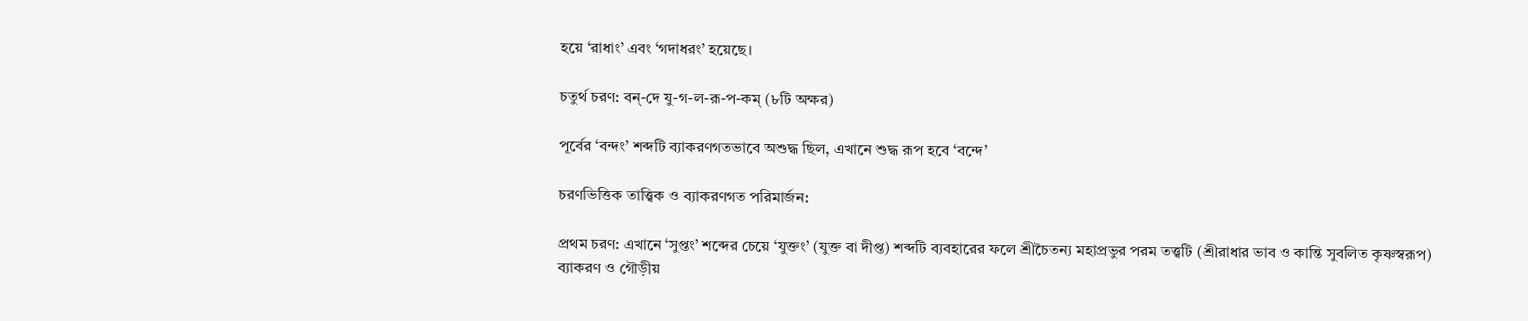হয়ে ‘রাধাং’ এবং ‘গদাধরং’ হয়েছে।

চতুর্থ চরণ: বন্-দে যু-গ-ল-রূ-প-কম্ (৮টি অক্ষর)

পূর্বের ‘বন্দং’ শব্দটি ব্যাকরণগতভাবে অশুদ্ধ ছিল, এখানে শুদ্ধ রূপ হবে ‘বন্দে’

চরণভিত্তিক তাত্ত্বিক ও ব্যাকরণগত পরিমার্জন:

প্রথম চরণ: এখানে ‘সুপ্তং’ শব্দের চেয়ে ‘যুক্তং’ (যুক্ত বা দীপ্ত) শব্দটি ব্যবহারের ফলে শ্রীচৈতন্য মহাপ্রভুর পরম তত্ত্বটি (শ্রীরাধার ভাব ও কান্তি সুবলিত কৃষ্ণস্বরূপ) ব্যাকরণ ও গৌড়ীয়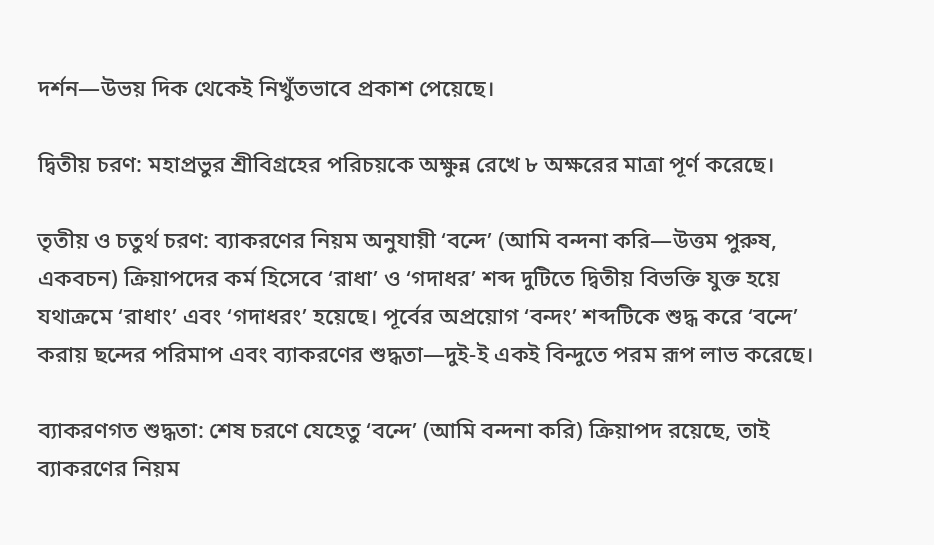দর্শন—উভয় দিক থেকেই নিখুঁতভাবে প্রকাশ পেয়েছে।

দ্বিতীয় চরণ: মহাপ্রভুর শ্রীবিগ্রহের পরিচয়কে অক্ষুন্ন রেখে ৮ অক্ষরের মাত্রা পূর্ণ করেছে।

তৃতীয় ও চতুর্থ চরণ: ব্যাকরণের নিয়ম অনুযায়ী ‘বন্দে’ (আমি বন্দনা করি—উত্তম পুরুষ, একবচন) ক্রিয়াপদের কর্ম হিসেবে ‘রাধা’ ও ‘গদাধর’ শব্দ দুটিতে দ্বিতীয় বিভক্তি যুক্ত হয়ে যথাক্রমে ‘রাধাং’ এবং ‘গদাধরং’ হয়েছে। পূর্বের অপ্রয়োগ ‘বন্দং’ শব্দটিকে শুদ্ধ করে ‘বন্দে’ করায় ছন্দের পরিমাপ এবং ব্যাকরণের শুদ্ধতা—দুই-ই একই বিন্দুতে পরম রূপ লাভ করেছে।

ব্যাকরণগত শুদ্ধতা: শেষ চরণে যেহেতু ‘বন্দে’ (আমি বন্দনা করি) ক্রিয়াপদ রয়েছে, তাই ব্যাকরণের নিয়ম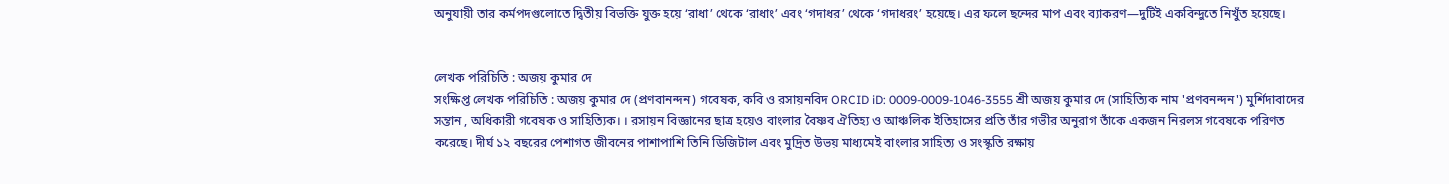অনুযায়ী তার কর্মপদগুলোতে দ্বিতীয় বিভক্তি যুক্ত হয়ে ‘রাধা’ থেকে ‘রাধাং’ এবং ‘গদাধর’ থেকে ‘গদাধরং’ হয়েছে। এর ফলে ছন্দের মাপ এবং ব্যাকরণ—দুটিই একবিন্দুতে নিখুঁত হয়েছে।


লেখক পরিচিতি : অজয় কুমার দে
সংক্ষিপ্ত লেখক পরিচিতি : অজয় কুমার দে (প্রণবানন্দন) গবেষক, কবি ও রসায়নবিদ ORCID iD: 0009-0009-1046-3555 শ্রী অজয় কুমার দে (সাহিত্যিক নাম 'প্রণবনন্দন') মুর্শিদাবাদের সন্তান , অধিকারী গবেষক ও সাহিত্যিক। । রসায়ন বিজ্ঞানের ছাত্র হয়েও বাংলার বৈষ্ণব ঐতিহ্য ও আঞ্চলিক ইতিহাসের প্রতি তাঁর গভীর অনুরাগ তাঁকে একজন নিরলস গবেষকে পরিণত করেছে। দীর্ঘ ১২ বছরের পেশাগত জীবনের পাশাপাশি তিনি ডিজিটাল এবং মুদ্রিত উভয় মাধ্যমেই বাংলার সাহিত্য ও সংস্কৃতি রক্ষায়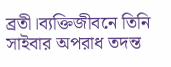ব্রতী।ব্যক্তিজীবনে তিনি সাইবার অপরাধ তদন্ত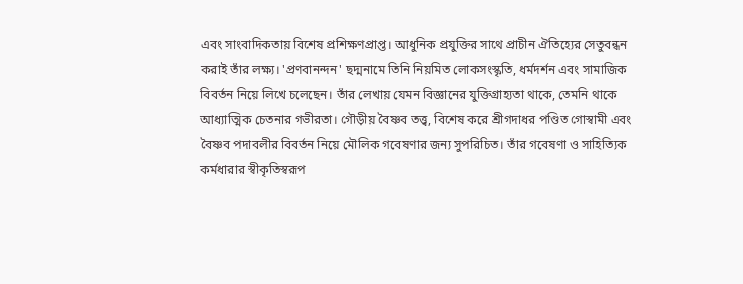এবং সাংবাদিকতায় বিশেষ প্রশিক্ষণপ্রাপ্ত। আধুনিক প্রযুক্তির সাথে প্রাচীন ঐতিহ্যের সেতুবন্ধন করাই তাঁর লক্ষ্য। 'প্রণবানন্দন' ছদ্মনামে তিনি নিয়মিত লোকসংস্কৃতি, ধর্মদর্শন এবং সামাজিক বিবর্তন নিয়ে লিখে চলেছেন। তাঁর লেখায় যেমন বিজ্ঞানের যুক্তিগ্রাহ্যতা থাকে, তেমনি থাকে আধ্যাত্মিক চেতনার গভীরতা। গৌড়ীয় বৈষ্ণব তত্ত্ব, বিশেষ করে শ্রীগদাধর পণ্ডিত গোস্বামী এবং বৈষ্ণব পদাবলীর বিবর্তন নিয়ে মৌলিক গবেষণার জন্য সুপরিচিত। তাঁর গবেষণা ও সাহিত্যিক কর্মধারার স্বীকৃতিস্বরূপ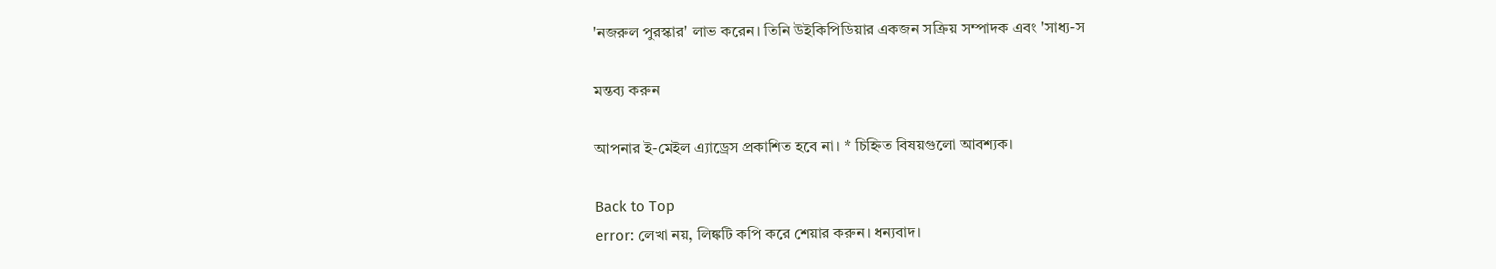'নজরুল পুরস্কার' লাভ করেন। তিনি উইকিপিডিয়ার একজন সক্রিয় সম্পাদক এবং 'সাধ্য-স

মন্তব্য করুন

আপনার ই-মেইল এ্যাড্রেস প্রকাশিত হবে না। * চিহ্নিত বিষয়গুলো আবশ্যক।

Back to Top
error: লেখা নয়, লিঙ্কটি কপি করে শেয়ার করুন। ধন্যবাদ।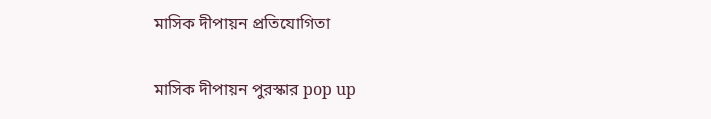মাসিক দীপায়ন প্রতিযোগিতা

মাসিক দীপায়ন পুরস্কার pop up